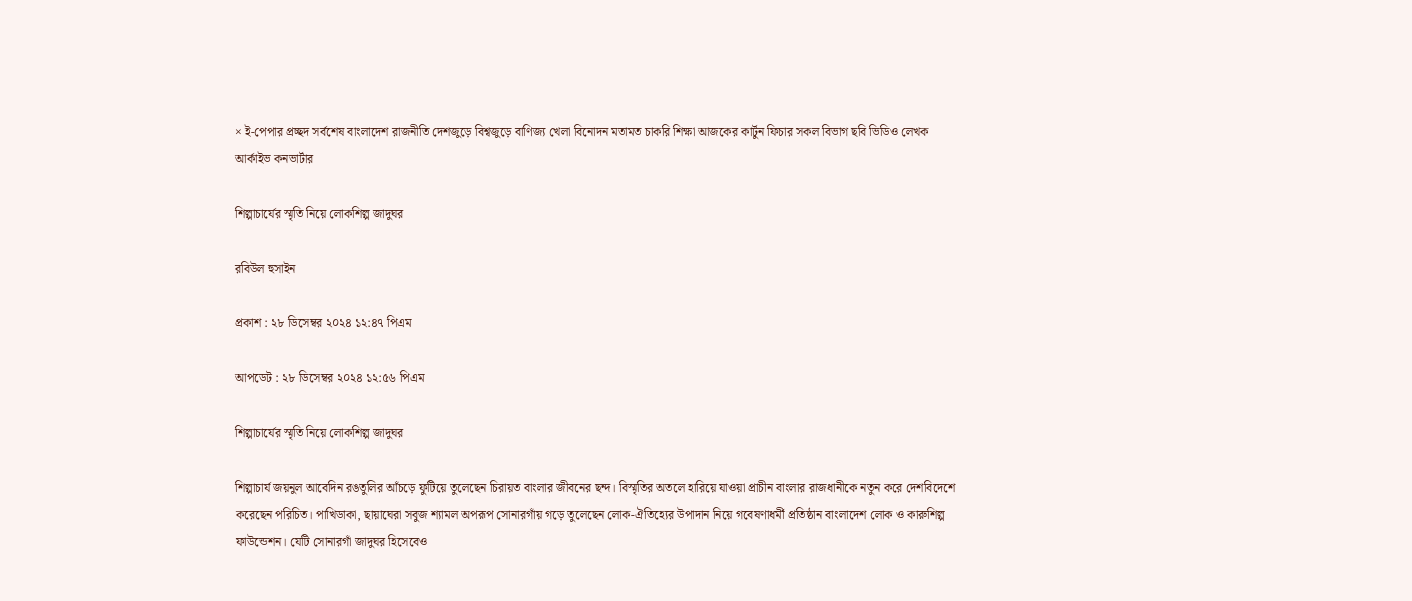× ই-পেপার প্রচ্ছদ সর্বশেষ বাংলাদেশ রাজনীতি দেশজুড়ে বিশ্বজুড়ে বাণিজ্য খেলা বিনোদন মতামত চাকরি শিক্ষা আজকের কার্টুন ফিচার সকল বিভাগ ছবি ভিডিও লেখক আর্কাইভ কনভার্টার

শিল্পাচার্যের স্মৃতি নিয়ে লোকশিল্প জাদুঘর

রবিউল হুসাইন

প্রকাশ : ২৮ ডিসেম্বর ২০২৪ ১২:৪৭ পিএম

আপডেট : ২৮ ডিসেম্বর ২০২৪ ১২:৫৬ পিএম

শিল্পাচার্যের স্মৃতি নিয়ে লোকশিল্প জাদুঘর

শিল্পাচার্য জয়নুল আবেদিন রঙতুলির আঁচড়ে ফুটিয়ে তুলেছেন চিরায়ত বাংলার জীবনের ছন্দ। বিস্মৃতির অতলে হারিয়ে যাওয়া প্রাচীন বাংলার রাজধানীকে নতুন করে দেশবিদেশে করেছেন পরিচিত। পাখিডাকা, ছায়াঘেরা সবুজ শ্যামল অপরূপ সোনারগাঁয় গড়ে তুলেছেন লোক-ঐতিহ্যের উপাদান নিয়ে গবেষণাধর্মী প্রতিষ্ঠান বাংলাদেশ লোক ও কারুশিল্প ফাউন্ডেশন। যেটি সোনারগাঁ জাদুঘর হিসেবেও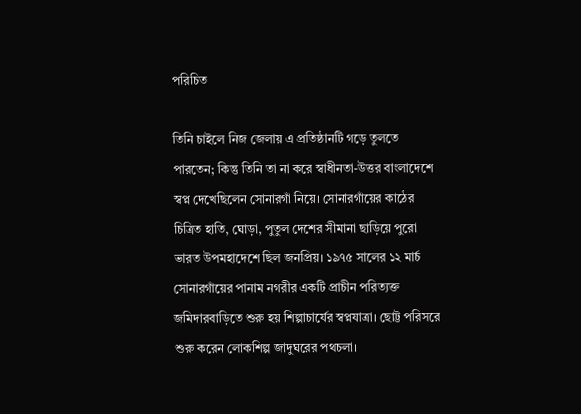পরিচিত

তিনি চাইলে নিজ জেলায় এ প্রতিষ্ঠানটি গড়ে তুলতে পারতেন; কিন্তু তিনি তা না করে স্বাধীনতা-উত্তর বাংলাদেশে স্বপ্ন দেখেছিলেন সোনারগাঁ নিয়ে। সোনারগাঁয়ের কাঠের চিত্রিত হাতি, ঘোড়া, পুতুল দেশের সীমানা ছাড়িয়ে পুরো ভারত উপমহাদেশে ছিল জনপ্রিয়। ১৯৭৫ সালের ১২ মার্চ সোনারগাঁয়ের পানাম নগরীর একটি প্রাচীন পরিত্যক্ত জমিদারবাড়িতে শুরু হয় শিল্পাচার্যের স্বপ্নযাত্রা। ছোট্ট পরিসরে শুরু করেন লোকশিল্প জাদুঘরের পথচলা।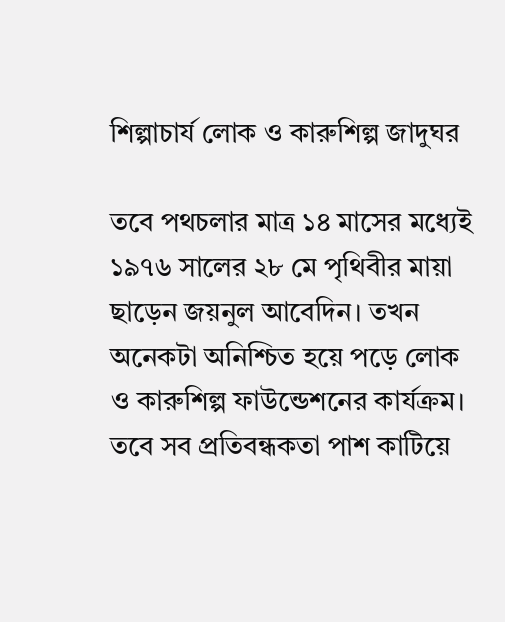শিল্পাচার্য লোক ও কারুশিল্প জাদুঘর

তবে পথচলার মাত্র ১৪ মাসের মধ্যেই ১৯৭৬ সালের ২৮ মে পৃথিবীর মায়া ছাড়েন জয়নুল আবেদিন। তখন অনেকটা অনিশ্চিত হয়ে পড়ে লোক ও কারুশিল্প ফাউন্ডেশনের কার্যক্রম। তবে সব প্রতিবন্ধকতা পাশ কাটিয়ে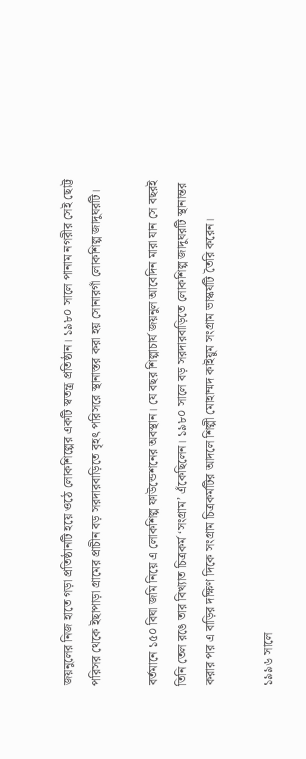জয়নুলের নিজ হাতে গড়া প্রতিষ্ঠানটি হয়ে ওঠে লোকশিল্পের একটি স্বতন্ত্র প্রতিষ্ঠান। ১৯৮০ সালে পানাম নগরীর সেই ছোট্ট পরিসর থেকে ইছাপাড়া গ্রামের প্রাচীন বড় সরদারবাড়িতে বৃহৎ পরিসরে স্থানাস্তর করা হয় সোনারগাঁ লোকশিল্প জাদুঘরটি।

বর্তমানে ১৫০ বিঘা জমি নিয়ে এ লোকশিল্প ফাউন্ডেশনের অবস্থান। যে বছর শিল্পাচার্য জয়নুল আবেদিন মারা যান সে বছরই তিনি তেল রঙে তার বিখ্যাত চিত্রকর্ম ‘সংগ্রাম’ এঁকেছিলেন। ১৯৮০ সালে বড় সরদারবাড়িতে লোকশিল্প জাদুঘরটি স্থানান্তর করার পর এ বাড়ির দক্ষিণ দিকে সংগ্রাম চিত্রকর্মটির আদলে শিল্পী মোহাম্মদ কাইয়ুম সংগ্রাম ভাস্কর্যটি তৈরি করেন।

১৯৯৬ সালে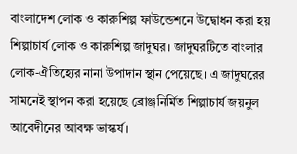বাংলাদেশ লোক ও কারুশিল্প ফাউন্ডেশনে উদ্বোধন করা হয় শিল্পাচার্য লোক ও কারুশিল্প জাদুঘর। জাদুঘরটিতে বাংলার লোক-ঐতিহ্যের নানা উপাদান স্থান পেয়েছে। এ জাদুঘরের সামনেই স্থাপন করা হয়েছে ব্রোঞ্জনির্মিত শিল্পাচার্য জয়নুল আবেদীনের আবক্ষ ভাস্কর্য।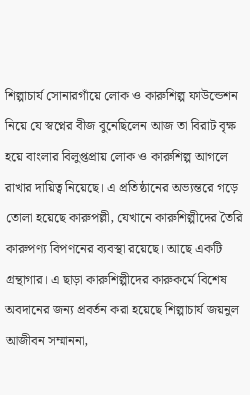শিল্পাচার্য সোনারগাঁয়ে লোক ও কারুশিল্প ফাউন্ডেশন নিয়ে যে স্বপ্নের বীজ বুনেছিলেন আজ তা বিরাট বৃক্ষ হয়ে বাংলার বিলুপ্তপ্রায় লোক ও কারুশিল্প আগলে রাখার দায়িত্ব নিয়েছে। এ প্রতিষ্ঠানের অভ্যন্তরে গড়ে তোলা হয়েছে কারুপল্লী, যেখানে কারুশিল্পীদের তৈরি কারুপণ্য বিপণনের ব্যবস্থা রয়েছে। আছে একটি গ্রন্থাগার। এ ছাড়া কারুশিল্পীদের কারুকর্মে বিশেষ অবদানের জন্য প্রবর্তন করা হয়েছে শিল্পাচার্য জয়নুল আজীবন সম্মাননা,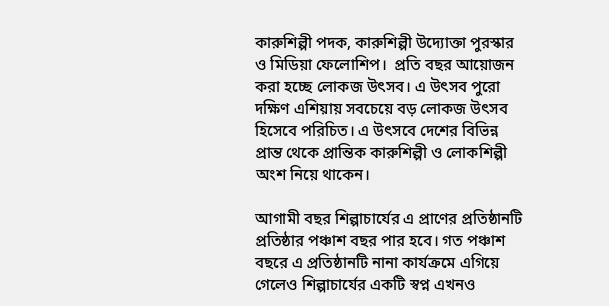কারুশিল্পী পদক, কারুশিল্পী উদ্যোক্তা পুরস্কার ও মিডিয়া ফেলোশিপ।  প্রতি বছর আয়োজন করা হচ্ছে লোকজ উৎসব। এ উৎসব পুরো দক্ষিণ এশিয়ায় সবচেয়ে বড় লোকজ উৎসব হিসেবে পরিচিত। এ উৎসবে দেশের বিভিন্ন প্রান্ত থেকে প্রান্তিক কারুশিল্পী ও লোকশিল্পী অংশ নিয়ে থাকেন।

আগামী বছর শিল্পাচার্যের এ প্রাণের প্রতিষ্ঠানটি প্রতিষ্ঠার পঞ্চাশ বছর পার হবে। গত পঞ্চাশ বছরে এ প্রতিষ্ঠানটি নানা কার্যক্রমে এগিয়ে গেলেও শিল্পাচার্যের একটি স্বপ্ন এখনও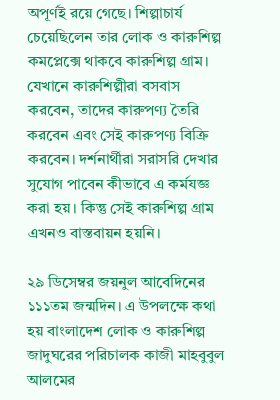অপূর্ণই রয়ে গেছে। শিল্পাচার্য চেয়েছিলেন তার লোক ও কারুশিল্প কমপ্লেক্সে থাকবে কারুশিল্প গ্রাম। যেখানে কারুশিল্পীরা বসবাস করবেন, তাদের কারুপণ্য তৈরি করবেন এবং সেই কারুপণ্য বিক্রি করবেন। দর্শনার্থীরা সরাসরি দেখার সুযোগ পাবেন কীভাবে এ কর্মযজ্ঞ করা হয়। কিন্তু সেই কারুশিল্প গ্রাম এখনও বাস্তবায়ন হয়নি।

২৯ ডিসেম্বর জয়নুল আবেদিনের ১১১তম জন্মদিন। এ উপলক্ষে কথা হয় বাংলাদেশ লোক ও কারুশিল্প জাদুঘরের পরিচালক কাজী মাহবুবুল আলমের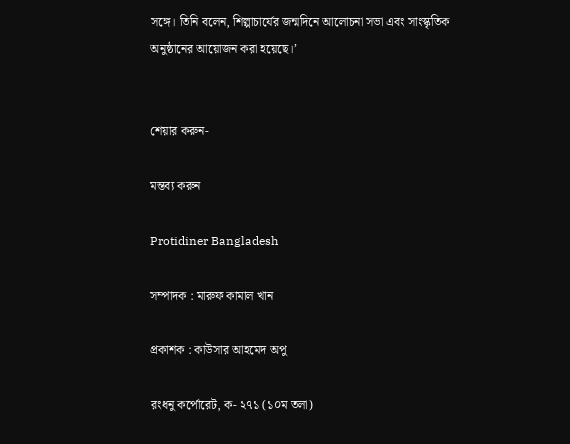সঙ্গে। তিনি বলেন, শিল্পাচার্যের জন্মদিনে আলোচনা সভা এবং সাংস্কৃতিক অনুষ্ঠানের আয়োজন করা হয়েছে।’


শেয়ার করুন-

মন্তব্য করুন

Protidiner Bangladesh

সম্পাদক : মারুফ কামাল খান

প্রকাশক : কাউসার আহমেদ অপু

রংধনু কর্পোরেট, ক- ২৭১ (১০ম তলা)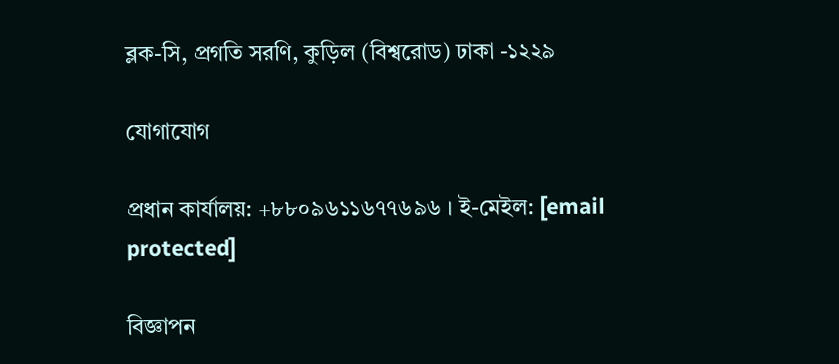ব্লক-সি, প্রগতি সরণি, কুড়িল (বিশ্বরোড) ঢাকা -১২২৯

যোগাযোগ

প্রধান কার্যালয়: +৮৮০৯৬১১৬৭৭৬৯৬ । ই-মেইল: [email protected]

বিজ্ঞাপন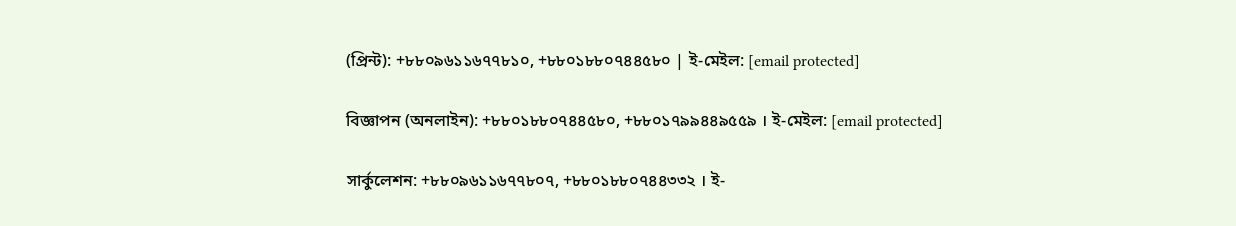(প্রিন্ট): +৮৮০৯৬১১৬৭৭৮১০, +৮৮০১৮৮০৭৪৪৫৮০ | ই-মেইল: [email protected]

বিজ্ঞাপন (অনলাইন): +৮৮০১৮৮০৭৪৪৫৮০, +৮৮০১৭৯৯৪৪৯৫৫৯ । ই-মেইল: [email protected]

সার্কুলেশন: +৮৮০৯৬১১৬৭৭৮০৭, +৮৮০১৮৮০৭৪৪৩৩২ । ই-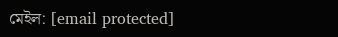মেইল: [email protected]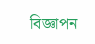বিজ্ঞাপন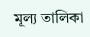মূল্য তালিকা